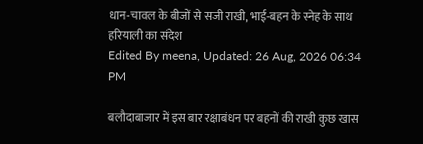धान-चावल के बीजों से सजी राखी, भाई-बहन के स्नेह के साथ हरियाली का संदेश
Edited By meena, Updated: 26 Aug, 2026 06:34 PM

बलौदाबाजार में इस बार रक्षाबंधन पर बहनों की राखी कुछ खास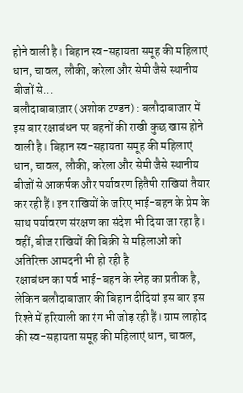होने वाली है। बिहान स्व-सहायता समूह की महिलाएं धान, चावल, लौकी, करेला और सेमी जैसे स्थानीय बीजों से...
बलौदाबाबाज़ार (अशोक टण्डन) : बलौदाबाजार में इस बार रक्षाबंधन पर बहनों की राखी कुछ खास होने वाली है। बिहान स्व-सहायता समूह की महिलाएं धान, चावल, लौकी, करेला और सेमी जैसे स्थानीय बीजों से आकर्षक और पर्यावरण हितैषी राखियां तैयार कर रही हैं। इन राखियों के जरिए भाई-बहन के प्रेम के साथ पर्यावरण संरक्षण का संदेश भी दिया जा रहा है। वहीं, बीज राखियों की बिक्री से महिलाओं को अतिरिक्त आमदनी भी हो रही है
रक्षाबंधन का पर्व भाई-बहन के स्नेह का प्रतीक है, लेकिन बलौदाबाजार की बिहान दीदियां इस बार इस रिश्ते में हरियाली का रंग भी जोड़ रही हैं। ग्राम लाहोद की स्व-सहायता समूह की महिलाएं धान, चावल,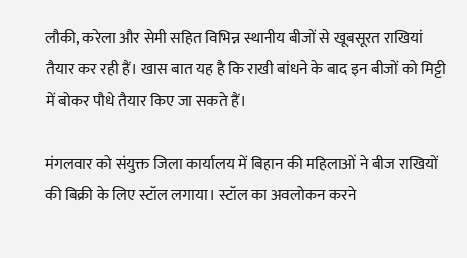लौकी, करेला और सेमी सहित विभिन्न स्थानीय बीजों से खूबसूरत राखियां तैयार कर रही हैं। खास बात यह है कि राखी बांधने के बाद इन बीजों को मिट्टी में बोकर पौधे तैयार किए जा सकते हैं।

मंगलवार को संयुक्त जिला कार्यालय में बिहान की महिलाओं ने बीज राखियों की बिक्री के लिए स्टॉल लगाया। स्टॉल का अवलोकन करने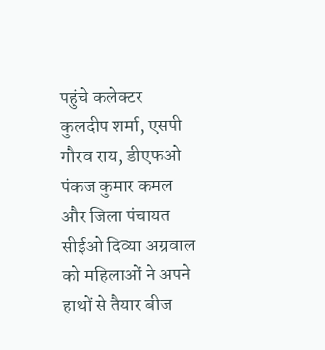पहुंचे कलेक्टर कुलदीप शर्मा, एसपी गौरव राय, डीएफओ पंकज कुमार कमल और जिला पंचायत सीईओ दिव्या अग्रवाल को महिलाओं ने अपने हाथों से तैयार बीज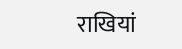राखियां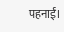पहनाईं।